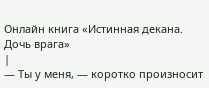Онлайн книга «Истинная декана. Дочь врага»
|
— Ты у меня, — коротко произносит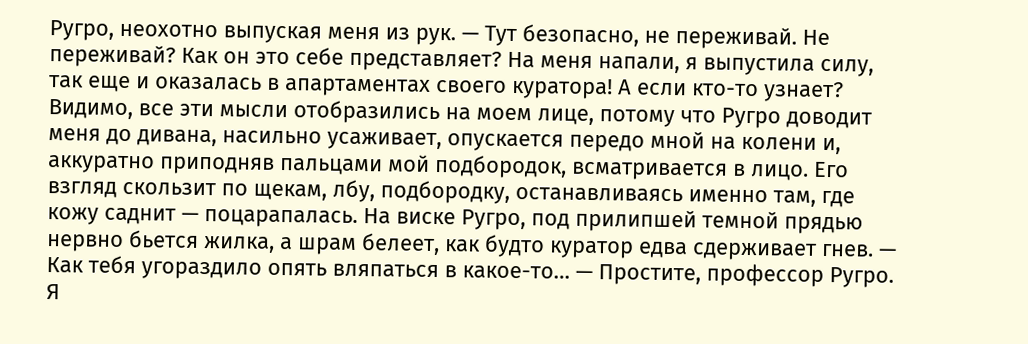Ругро, неохотно выпуская меня из рук. — Тут безопасно, не переживай. Не переживай? Как он это себе представляет? На меня напали, я выпустила силу, так еще и оказалась в апартаментах своего куратора! А если кто-то узнает? Видимо, все эти мысли отобразились на моем лице, потому что Ругро доводит меня до дивана, насильно усаживает, опускается передо мной на колени и, аккуратно приподняв пальцами мой подбородок, всматривается в лицо. Его взгляд скользит по щекам, лбу, подбородку, останавливаясь именно там, где кожу саднит — поцарапалась. На виске Ругро, под прилипшей темной прядью нервно бьется жилка, а шрам белеет, как будто куратор едва сдерживает гнев. — Как тебя угораздило опять вляпаться в какое-то… — Простите, профессор Ругро. Я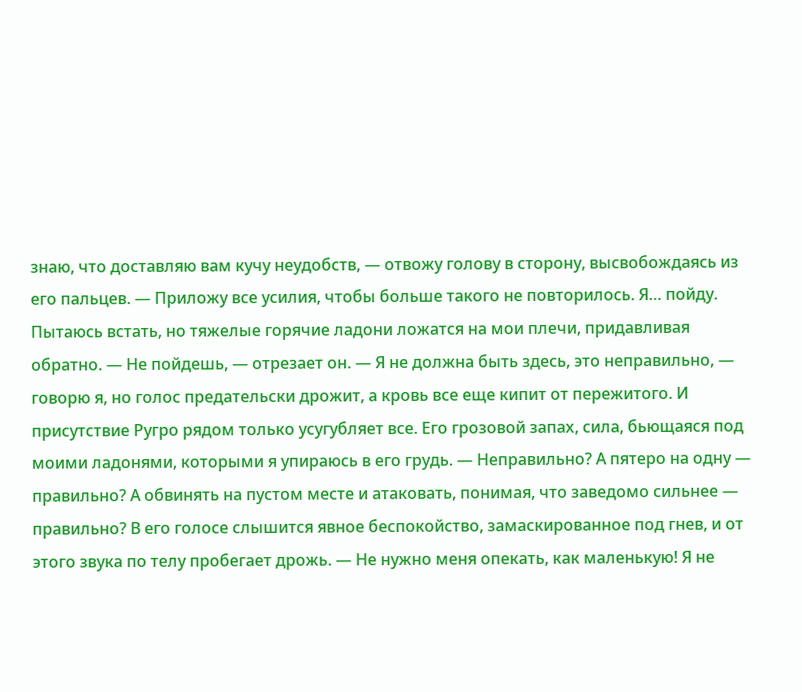знаю, что доставляю вам кучу неудобств, — отвожу голову в сторону, высвобождаясь из его пальцев. — Приложу все усилия, чтобы больше такого не повторилось. Я… пойду. Пытаюсь встать, но тяжелые горячие ладони ложатся на мои плечи, придавливая обратно. — Не пойдешь, — отрезает он. — Я не должна быть здесь, это неправильно, — говорю я, но голос предательски дрожит, а кровь все еще кипит от пережитого. И присутствие Ругро рядом только усугубляет все. Его грозовой запах, сила, бьющаяся под моими ладонями, которыми я упираюсь в его грудь. — Неправильно? А пятеро на одну — правильно? А обвинять на пустом месте и атаковать, понимая, что заведомо сильнее — правильно? В его голосе слышится явное беспокойство, замаскированное под гнев, и от этого звука по телу пробегает дрожь. — Не нужно меня опекать, как маленькую! Я не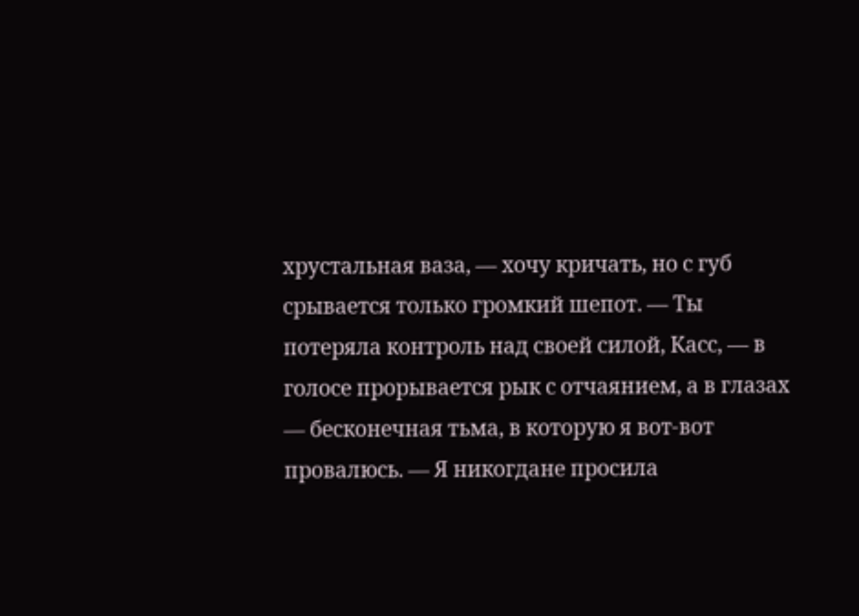хрустальная ваза, — хочу кричать, но с губ срывается только громкий шепот. — Ты потеряла контроль над своей силой, Касс, — в голосе прорывается рык с отчаянием, а в глазах — бесконечная тьма, в которую я вот-вот провалюсь. — Я никогдане просила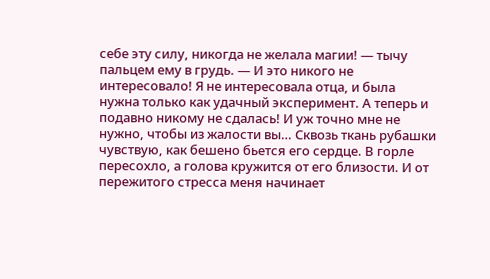себе эту силу, никогда не желала магии! — тычу пальцем ему в грудь. — И это никого не интересовало! Я не интересовала отца, и была нужна только как удачный эксперимент. А теперь и подавно никому не сдалась! И уж точно мне не нужно, чтобы из жалости вы… Сквозь ткань рубашки чувствую, как бешено бьется его сердце. В горле пересохло, а голова кружится от его близости. И от пережитого стресса меня начинает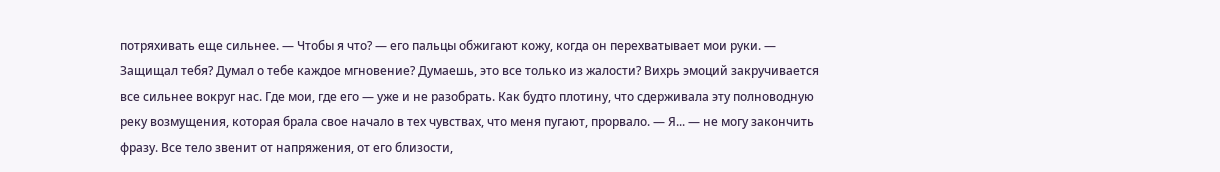потряхивать еще сильнее. — Чтобы я что? — его пальцы обжигают кожу, когда он перехватывает мои руки. — Защищал тебя? Думал о тебе каждое мгновение? Думаешь, это все только из жалости? Вихрь эмоций закручивается все сильнее вокруг нас. Где мои, где его — уже и не разобрать. Как будто плотину, что сдерживала эту полноводную реку возмущения, которая брала свое начало в тех чувствах, что меня пугают, прорвало. — Я... — не могу закончить фразу. Все тело звенит от напряжения, от его близости,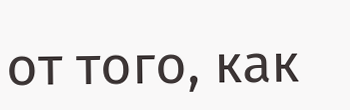от того, как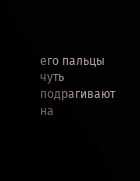его пальцы чуть подрагивают на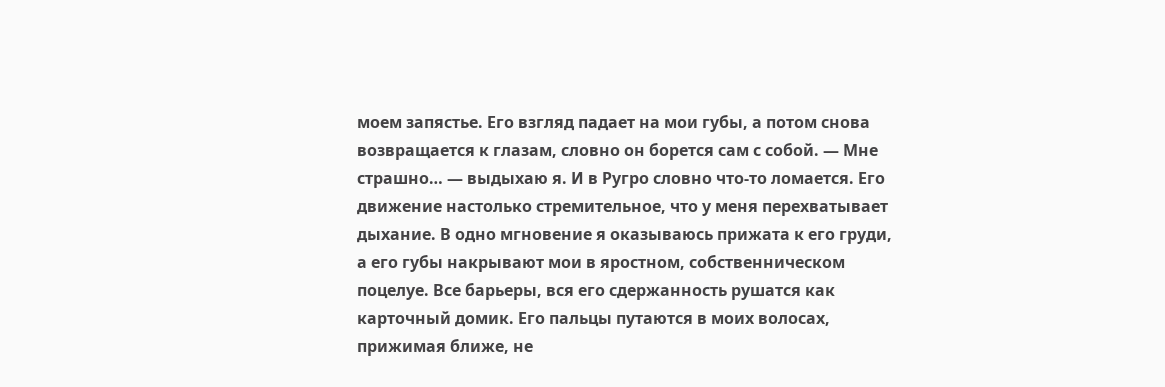моем запястье. Его взгляд падает на мои губы, а потом снова возвращается к глазам, словно он борется сам с собой. — Мне страшно… — выдыхаю я. И в Ругро словно что-то ломается. Его движение настолько стремительное, что у меня перехватывает дыхание. В одно мгновение я оказываюсь прижата к его груди, а его губы накрывают мои в яростном, собственническом поцелуе. Все барьеры, вся его сдержанность рушатся как карточный домик. Его пальцы путаются в моих волосах, прижимая ближе, не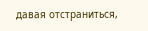давая отстраниться,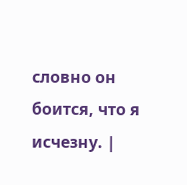словно он боится, что я исчезну. |